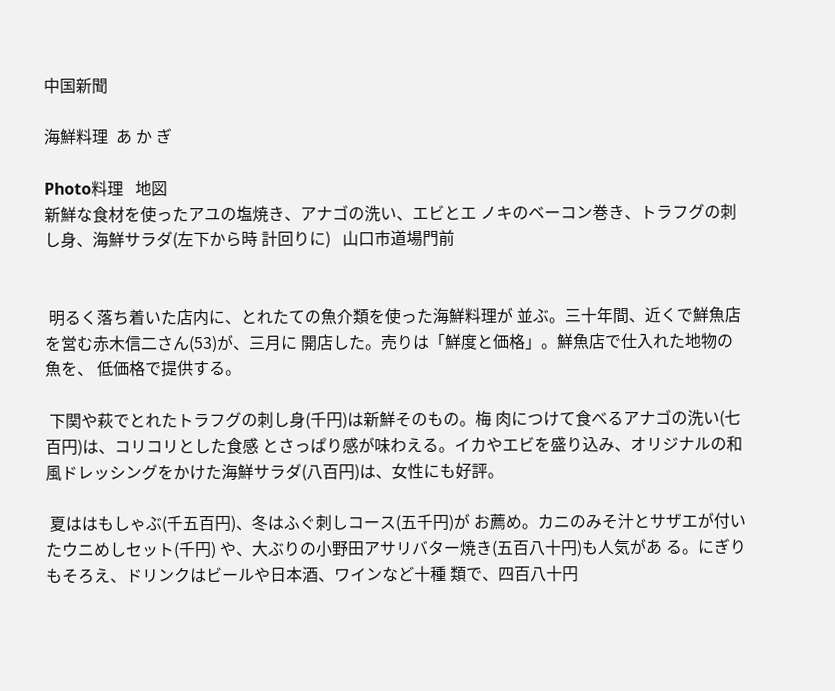中国新聞

海鮮料理  あ か ぎ

Photo料理   地図
新鮮な食材を使ったアユの塩焼き、アナゴの洗い、エビとエ ノキのベーコン巻き、トラフグの刺し身、海鮮サラダ(左下から時 計回りに)   山口市道場門前


 明るく落ち着いた店内に、とれたての魚介類を使った海鮮料理が 並ぶ。三十年間、近くで鮮魚店を営む赤木信二さん(53)が、三月に 開店した。売りは「鮮度と価格」。鮮魚店で仕入れた地物の魚を、 低価格で提供する。

 下関や萩でとれたトラフグの刺し身(千円)は新鮮そのもの。梅 肉につけて食べるアナゴの洗い(七百円)は、コリコリとした食感 とさっぱり感が味わえる。イカやエビを盛り込み、オリジナルの和 風ドレッシングをかけた海鮮サラダ(八百円)は、女性にも好評。

 夏ははもしゃぶ(千五百円)、冬はふぐ刺しコース(五千円)が お薦め。カニのみそ汁とサザエが付いたウニめしセット(千円) や、大ぶりの小野田アサリバター焼き(五百八十円)も人気があ る。にぎりもそろえ、ドリンクはビールや日本酒、ワインなど十種 類で、四百八十円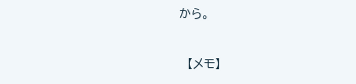から。


  【メモ】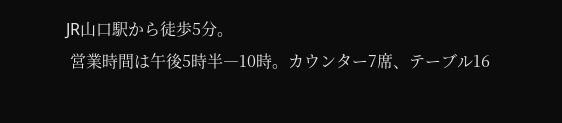JR山口駅から徒歩5分。
 営業時間は午後5時半―10時。カウンター7席、テーブル16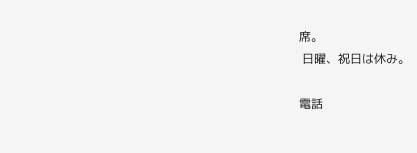席。
 日曜、祝日は休み。

電話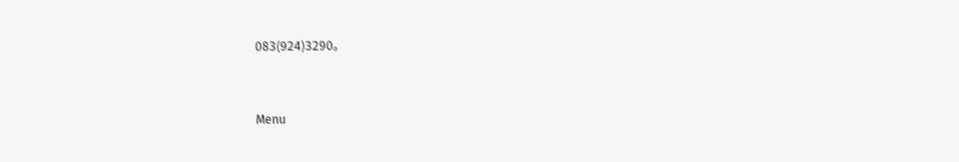083(924)3290。


Menu